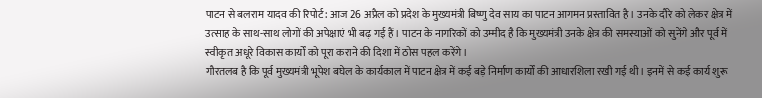पाटन से बलराम यादव की रिपोर्ट: आज 26 अप्रैल को प्रदेश के मुख्यमंत्री बिष्णु देव साय का पाटन आगमन प्रस्तावित है। उनके दौरे को लेकर क्षेत्र में उत्साह के साथ-साथ लोगों की अपेक्षाएं भी बढ़ गई हैं। पाटन के नागरिकों को उम्मीद है कि मुख्यमंत्री उनके क्षेत्र की समस्याओं को सुनेंगे और पूर्व में स्वीकृत अधूरे विकास कार्यों को पूरा कराने की दिशा में ठोस पहल करेंगे।
गौरतलब है कि पूर्व मुख्यमंत्री भूपेश बघेल के कार्यकाल में पाटन क्षेत्र में कई बड़े निर्माण कार्यों की आधारशिला रखी गई थी। इनमें से कई कार्य शुरू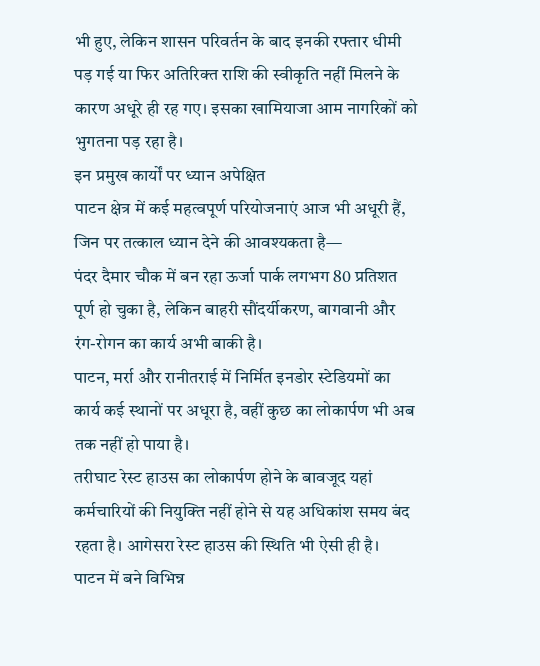भी हुए, लेकिन शासन परिवर्तन के बाद इनकी रफ्तार धीमी पड़ गई या फिर अतिरिक्त राशि की स्वीकृति नहीं मिलने के कारण अधूरे ही रह गए। इसका खामियाजा आम नागरिकों को भुगतना पड़ रहा है।
इन प्रमुख कार्यों पर ध्यान अपेक्षित
पाटन क्षेत्र में कई महत्वपूर्ण परियोजनाएं आज भी अधूरी हैं, जिन पर तत्काल ध्यान देने की आवश्यकता है—
पंदर दैमार चौक में बन रहा ऊर्जा पार्क लगभग 80 प्रतिशत पूर्ण हो चुका है, लेकिन बाहरी सौंदर्यीकरण, बागवानी और रंग-रोगन का कार्य अभी बाकी है।
पाटन, मर्रा और रानीतराई में निर्मित इनडोर स्टेडियमों का कार्य कई स्थानों पर अधूरा है, वहीं कुछ का लोकार्पण भी अब तक नहीं हो पाया है।
तरीघाट रेस्ट हाउस का लोकार्पण होने के बावजूद यहां कर्मचारियों की नियुक्ति नहीं होने से यह अधिकांश समय बंद रहता है। आगेसरा रेस्ट हाउस की स्थिति भी ऐसी ही है।
पाटन में बने विभिन्न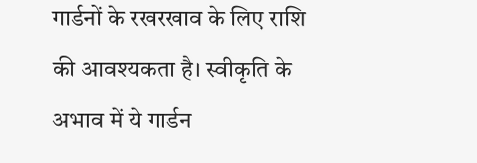गार्डनों के रखरखाव के लिए राशि की आवश्यकता है। स्वीकृति के अभाव में ये गार्डन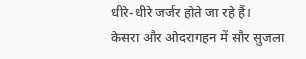धीरे-धीरे जर्जर होते जा रहे हैं।
केसरा और ओदरागहन में सौर सुजला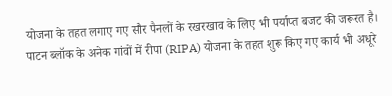योजना के तहत लगाए गए सौर पैनलों के रखरखाव के लिए भी पर्याप्त बजट की जरूरत है।
पाटन ब्लॉक के अनेक गांवों में रीपा (RIPA) योजना के तहत शुरू किए गए कार्य भी अधूरे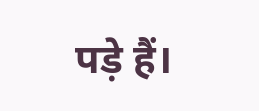पड़े हैं।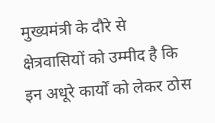मुख्यमंत्री के दौरे से क्षेत्रवासियों को उम्मीद है कि इन अधूरे कार्यों को लेकर ठोस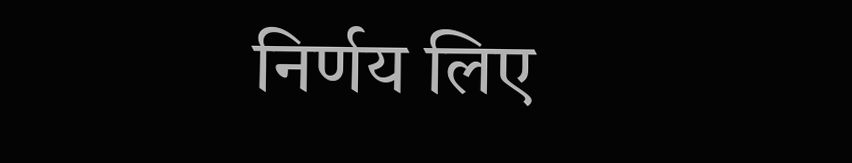निर्णय लिए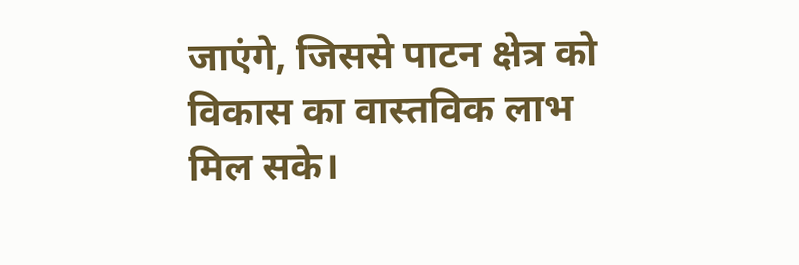जाएंगे, जिससे पाटन क्षेत्र को विकास का वास्तविक लाभ मिल सके।